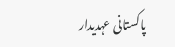پاکستانی عہدیدار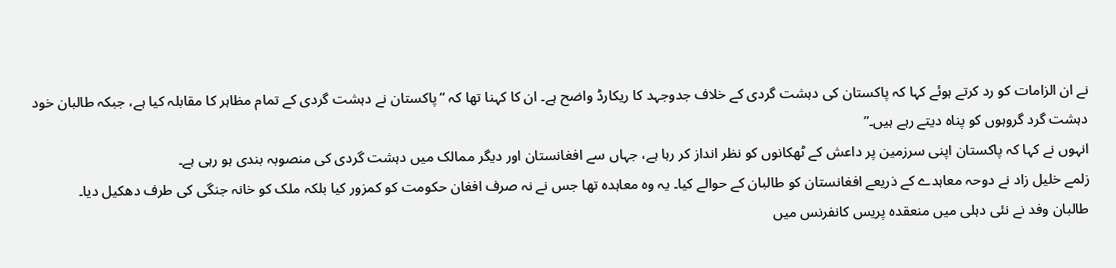نے ان الزامات کو رد کرتے ہوئے کہا کہ پاکستان کی دہشت گردی کے خلاف جدوجہد کا ریکارڈ واضح ہے۔ ان کا کہنا تھا کہ “پاکستان نے دہشت گردی کے تمام مظاہر کا مقابلہ کیا ہے، جبکہ طالبان خود دہشت گرد گروہوں کو پناہ دیتے رہے ہیں۔”
انہوں نے کہا کہ پاکستان اپنی سرزمین پر داعش کے ٹھکانوں کو نظر انداز کر رہا ہے، جہاں سے افغانستان اور دیگر ممالک میں دہشت گردی کی منصوبہ بندی ہو رہی ہے۔
زلمے خلیل زاد نے دوحہ معاہدے کے ذریعے افغانستان کو طالبان کے حوالے کیا۔ یہ وہ معاہدہ تھا جس نے نہ صرف افغان حکومت کو کمزور کیا بلکہ ملک کو خانہ جنگی کی طرف دھکیل دیا۔
طالبان وفد نے نئی دہلی میں منعقدہ پریس کانفرنس میں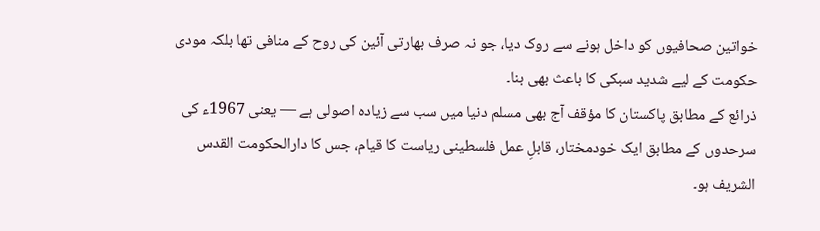خواتین صحافیوں کو داخل ہونے سے روک دیا، جو نہ صرف بھارتی آئین کی روح کے منافی تھا بلکہ مودی حکومت کے لیے شدید سبکی کا باعث بھی بنا۔
ذرائع کے مطابق پاکستان کا مؤقف آج بھی مسلم دنیا میں سب سے زیادہ اصولی ہے — یعنی 1967ء کی سرحدوں کے مطابق ایک خودمختار، قابلِ عمل فلسطینی ریاست کا قیام، جس کا دارالحکومت القدس الشریف ہو۔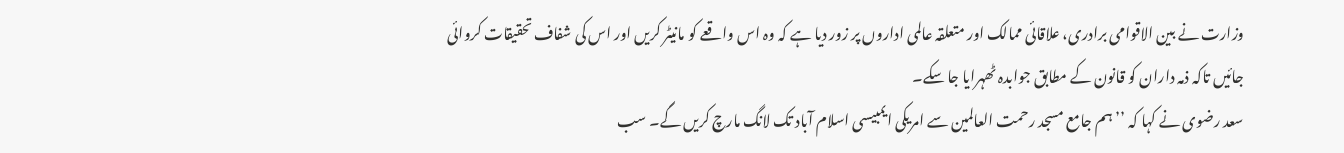وزارت نے بین الاقوامی برادری، علاقائی ممالک اور متعلقہ عالمی اداروں پر زور دیا ہے کہ وہ اس واقعے کو مانیٹر کریں اور اس کی شفاف تحقیقات کروائی جائیں تاکہ ذمہ داران کو قانون کے مطابق جوابدہ ٹھہرایا جا سکے۔
سعد رضوی نے کہا کہ ’’ہم جامع مسجد رحمت العالمین سے امریکی ایمبیسی اسلام آباد تک لانگ مارچ کریں گے۔ سب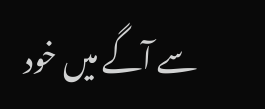سے آگے میں خود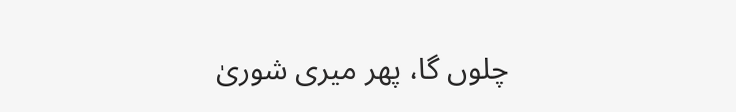چلوں گا، پھر میری شوریٰ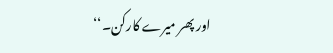اور پھر میرے کارکن۔‘‘